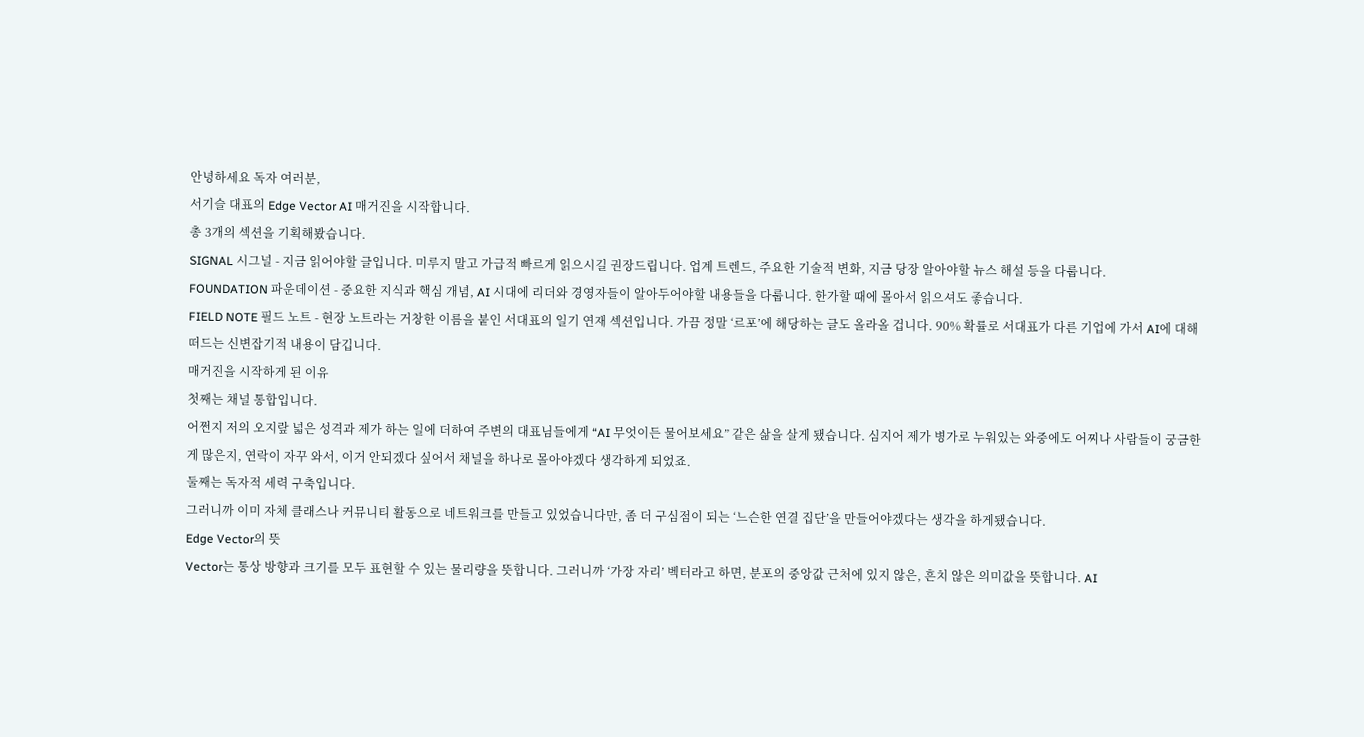안녕하세요 독자 여러분,
서기슬 대표의 Edge Vector AI 매거진을 시작합니다.
총 3개의 섹션을 기획해봤습니다.
SIGNAL 시그널 - 지금 읽어야할 글입니다. 미루지 말고 가급적 빠르게 읽으시길 권장드립니다. 업계 트렌드, 주요한 기술적 변화, 지금 당장 알아야할 뉴스 해설 등을 다룹니다.
FOUNDATION 파운데이션 - 중요한 지식과 핵심 개념, AI 시대에 리더와 경영자들이 알아두어야할 내용들을 다룹니다. 한가할 때에 몰아서 읽으셔도 좋습니다.
FIELD NOTE 필드 노트 - 현장 노트라는 거창한 이름을 붙인 서대표의 일기 연재 섹션입니다. 가끔 정말 ‘르포’에 해당하는 글도 올라올 겁니다. 90% 확률로 서대표가 다른 기업에 가서 AI에 대해 떠드는 신변잡기적 내용이 담깁니다.
매거진을 시작하게 된 이유
첫째는 채널 통합입니다.
어쩐지 저의 오지랖 넓은 성격과 제가 하는 일에 더하여 주변의 대표님들에게 “AI 무엇이든 물어보세요” 같은 삶을 살게 됐습니다. 심지어 제가 병가로 누워있는 와중에도 어찌나 사람들이 궁금한 게 많은지, 연락이 자꾸 와서, 이거 안되겠다 싶어서 채널을 하나로 몰아야겠다 생각하게 되었죠.
둘째는 독자적 세력 구축입니다.
그러니까 이미 자체 클래스나 커뮤니티 활동으로 네트워크를 만들고 있었습니다만, 좀 더 구심점이 되는 ‘느슨한 연결 집단’을 만들어야겠다는 생각을 하게됐습니다.
Edge Vector의 뜻
Vector는 통상 방향과 크기를 모두 표현할 수 있는 물리량을 뜻합니다. 그러니까 ‘가장 자리’ 벡터라고 하면, 분포의 중앙값 근처에 있지 않은, 흔치 않은 의미값을 뜻합니다. AI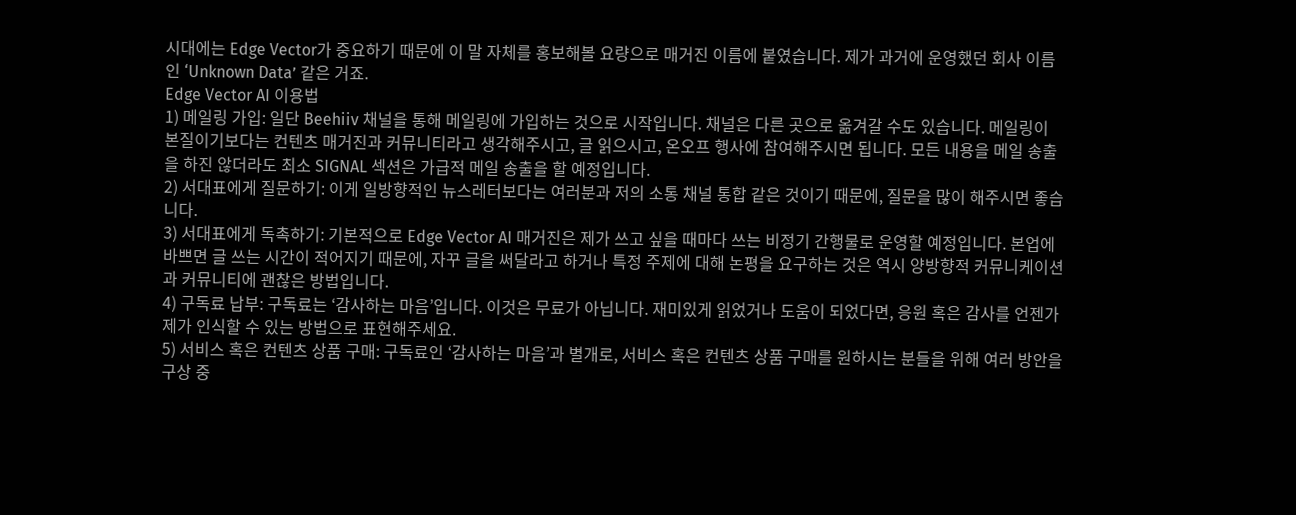시대에는 Edge Vector가 중요하기 때문에 이 말 자체를 홍보해볼 요량으로 매거진 이름에 붙였습니다. 제가 과거에 운영했던 회사 이름인 ‘Unknown Data’ 같은 거죠.
Edge Vector AI 이용법
1) 메일링 가입: 일단 Beehiiv 채널을 통해 메일링에 가입하는 것으로 시작입니다. 채널은 다른 곳으로 옮겨갈 수도 있습니다. 메일링이 본질이기보다는 컨텐츠 매거진과 커뮤니티라고 생각해주시고, 글 읽으시고, 온오프 행사에 참여해주시면 됩니다. 모든 내용을 메일 송출을 하진 않더라도 최소 SIGNAL 섹션은 가급적 메일 송출을 할 예정입니다.
2) 서대표에게 질문하기: 이게 일방향적인 뉴스레터보다는 여러분과 저의 소통 채널 통합 같은 것이기 때문에, 질문을 많이 해주시면 좋습니다.
3) 서대표에게 독촉하기: 기본적으로 Edge Vector AI 매거진은 제가 쓰고 싶을 때마다 쓰는 비정기 간행물로 운영할 예정입니다. 본업에 바쁘면 글 쓰는 시간이 적어지기 때문에, 자꾸 글을 써달라고 하거나 특정 주제에 대해 논평을 요구하는 것은 역시 양방향적 커뮤니케이션과 커뮤니티에 괜찮은 방법입니다.
4) 구독료 납부: 구독료는 ‘감사하는 마음’입니다. 이것은 무료가 아닙니다. 재미있게 읽었거나 도움이 되었다면, 응원 혹은 감사를 언젠가 제가 인식할 수 있는 방법으로 표현해주세요.
5) 서비스 혹은 컨텐츠 상품 구매: 구독료인 ‘감사하는 마음’과 별개로, 서비스 혹은 컨텐츠 상품 구매를 원하시는 분들을 위해 여러 방안을 구상 중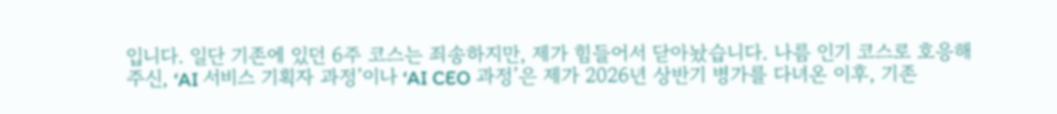입니다. 일단 기존에 있던 6주 코스는 죄송하지만, 제가 힘들어서 닫아놨습니다. 나름 인기 코스로 호응해주신, ‘AI 서비스 기획자 과정’이나 ‘AI CEO 과정’은 제가 2026년 상반기 병가를 다녀온 이후, 기존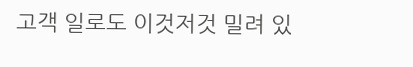고객 일로도 이것저것 밀려 있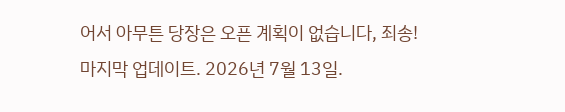어서 아무튼 당장은 오픈 계획이 없습니다, 죄송!
마지막 업데이트. 2026년 7월 13일.